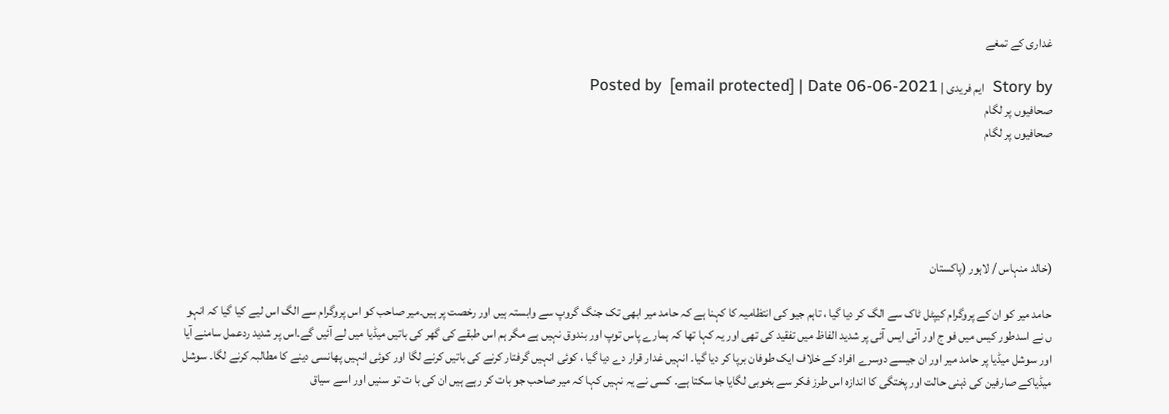غداری کے تمغے

Story by  ایم فریدی | Posted by  [email protected] | Date 06-06-2021
صحافیوں پر لگام
صحافیوں پر لگام





(خالد منہاس / لاہور (پاکستان

حامد میر کو ان کے پروگرام کیپٹل ٹاک سے الگ کر دیا گیا ، تاہم جیو کی انتظامیہ کا کہنا ہے کہ حامد میر ابھی تک جنگ گروپ سے وابستہ ہیں اور رخصت پر ہیں۔میر صاحب کو اس پروگرام سے الگ اس لیے کیا گیا کہ انہو ں نے اسدطور کیس میں فو ج اور آئی ایس آئی پر شدید الفاظ میں تفقید کی تھی اور یہ کہا تھا کہ ہمارے پاس توپ اور بندوق نہیں ہے مگر ہم اس طبقے کی گھر کی باتیں میڈیا میں لے آئیں گے۔اس پر شدید ردعمل سامنے آیا اور سوشل میڈیا پر حامد میر اور ان جیسے دوسرے افراد کے خلاف ایک طوفان برپا کر دیا گیا۔ انہیں غدار قرار دے دیا گیا ، کوئی انہیں گرفتار کرنے کی باتیں کرنے لگا اور کوئی انہیں پھانسی دینے کا مطالبہ کرنے لگا۔ سوشل میڈیاکے صارفین کی ذہنی حالت اور پختگی کا اندازہ اس طرز فکر سے بخوبی لگایا جا سکتا ہے۔ کسی نے یہ نہیں کہا کہ میر صاحب جو بات کر رہے ہیں ان کی با ت تو سنیں اور اسے سیاق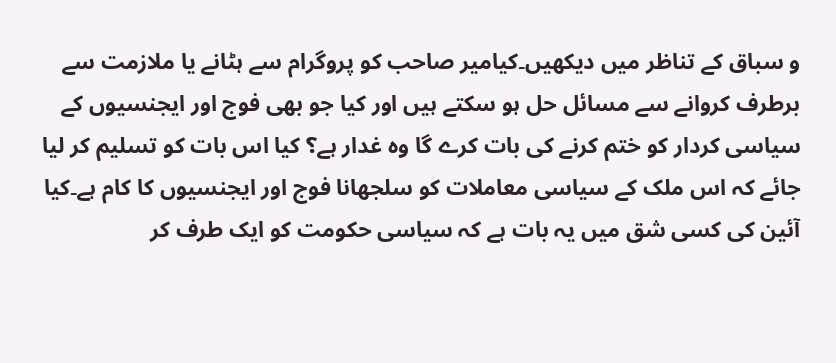و سباق کے تناظر میں دیکھیں۔کیامیر صاحب کو پروگرام سے ہٹانے یا ملازمت سے برطرف کروانے سے مسائل حل ہو سکتے ہیں اور کیا جو بھی فوج اور ایجنسیوں کے سیاسی کردار کو ختم کرنے کی بات کرے گا وہ غدار ہے؟ کیا اس بات کو تسلیم کر لیا جائے کہ اس ملک کے سیاسی معاملات کو سلجھانا فوج اور ایجنسیوں کا کام ہے۔کیا آئین کی کسی شق میں یہ بات ہے کہ سیاسی حکومت کو ایک طرف کر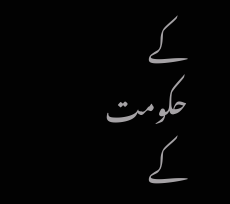کے حکومت کے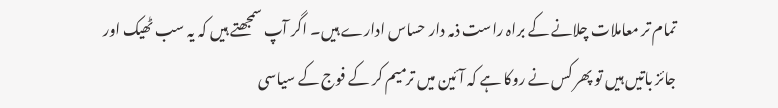تمام تر معاملات چلانے کے براہ راست ذمہ دار حساس ادارے ہیں۔ اگر آپ سمجھتے ہیں کہ یہ سب ٹھیک اور جائز باتیں ہیں تو پھر کس نے روکا ہے کہ آئین میں ترمیم کر کے فوج کے سیاسی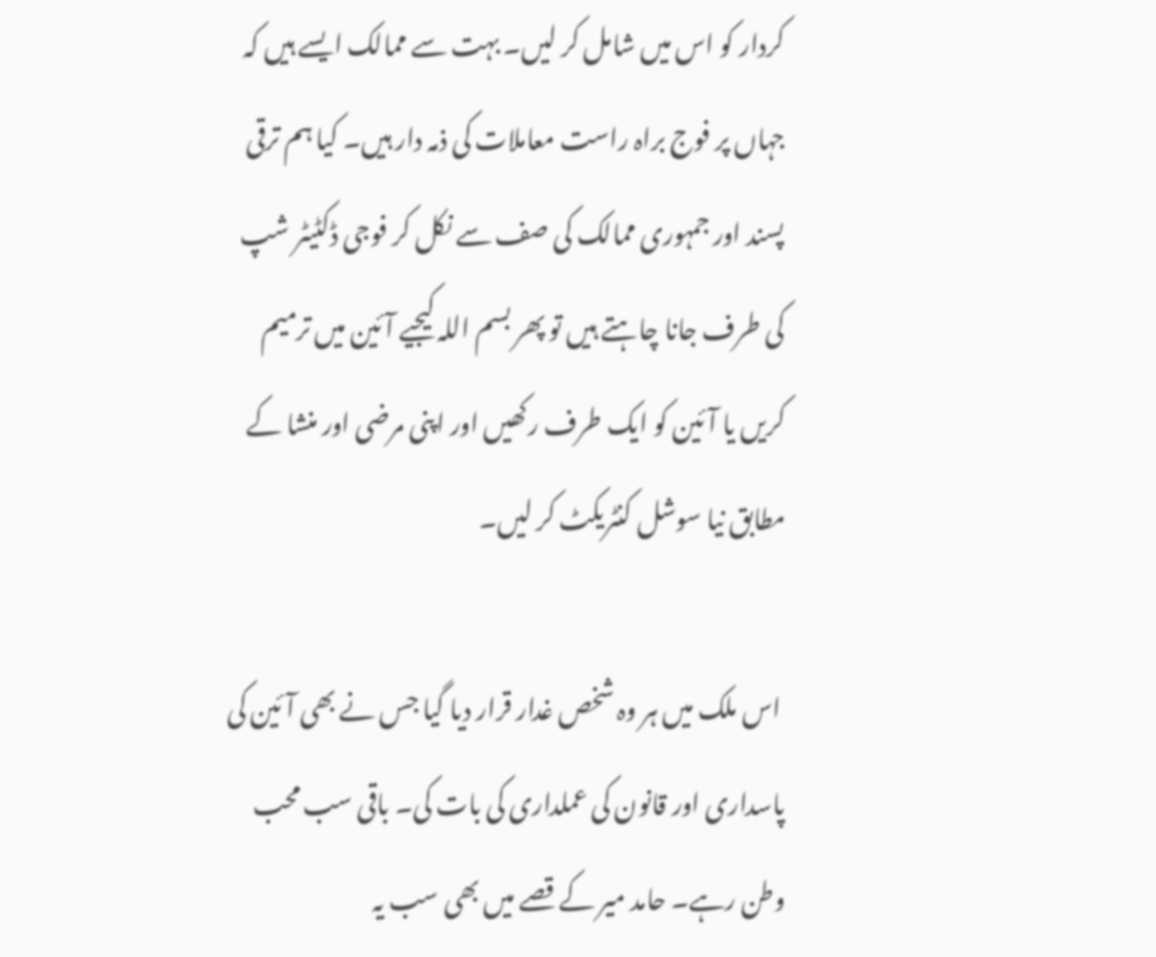کردار کو اس میں شامل کر لیں۔ بہت سے ممالک ایسے ہیں کہ جہاں پر فوج براہ راست معاملات کی ذمہ دار ہیں۔ کیا ہم ترقی پسند اور جمہوری ممالک کی صف سے نکل کر فوجی ڈکٹیٹر شپ کی طرف جانا چاہتے ہیں تو پھر بسم اللہ کیجیے آئین میں ترمیم کریں یا آئین کو ایک طرف رکھیں اور اپنی مرضی اور منشا کے مطابق نیا سوشل کنٹریکٹ کر لیں۔

 اس ملک میں ہر وہ شخص غدار قرار دیا گیا جس نے بھی آئین کی پاسداری اور قانون کی عملداری کی بات کی۔ باقی سب محب وطن رہے۔ حامد میر کے قصے میں بھی سب یہ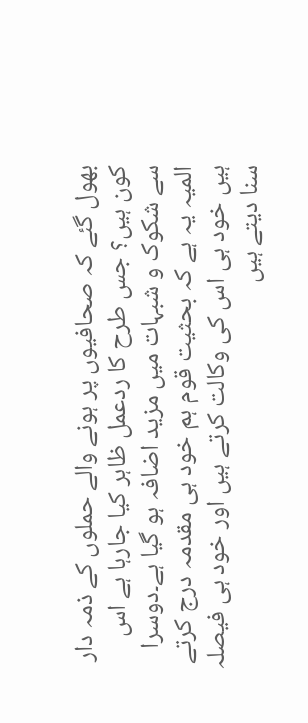بھول گئے کہ صحافیوں پر ہونے والے حملوں کے ذمہ دار کون ہیں؟ جس طرح کا ردعمل ظاہر کیا جارہا ہے اس سے شکوک و شبہات میں مزید اضافہ ہو گیا ہے۔دوسرا المیہ یہ ہے کہ بحثیت قوم ہم خود ہی مقدمہ درج کرتے ہیں خود ہی اس کی وکالت کرتے ہیں اور خود ہی فیصلہ سنا دیتے ہیں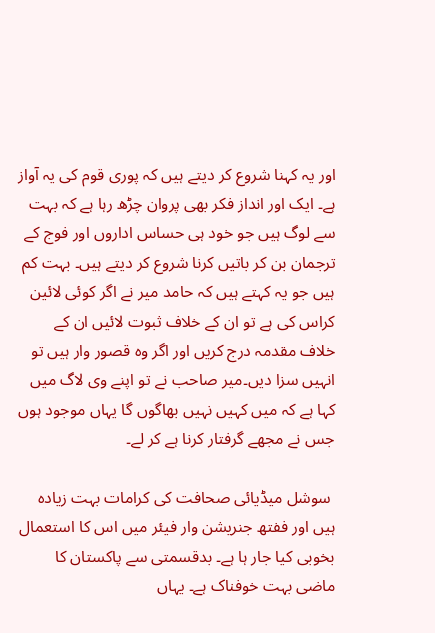اور یہ کہنا شروع کر دیتے ہیں کہ پوری قوم کی یہ آواز ہے۔ ایک اور انداز فکر بھی پروان چڑھ رہا ہے کہ بہت سے لوگ ہیں جو خود ہی حساس اداروں اور فوج کے ترجمان بن کر باتیں کرنا شروع کر دیتے ہیں۔ بہت کم ہیں جو یہ کہتے ہیں کہ حامد میر نے اگر کوئی لائین کراس کی ہے تو ان کے خلاف ثبوت لائیں ان کے خلاف مقدمہ درج کریں اور اگر وہ قصور وار ہیں تو انہیں سزا دیں۔میر صاحب نے تو اپنے وی لاگ میں کہا ہے کہ میں کہیں نہیں بھاگوں گا یہاں موجود ہوں جس نے مجھے گرفتار کرنا ہے کر لے۔

 سوشل میڈیائی صحافت کی کرامات بہت زیادہ ہیں اور ففتھ جنریشن وار فیئر میں اس کا استعمال بخوبی کیا جار ہا ہے۔ بدقسمتی سے پاکستان کا ماضی بہت خوفناک ہے۔ یہاں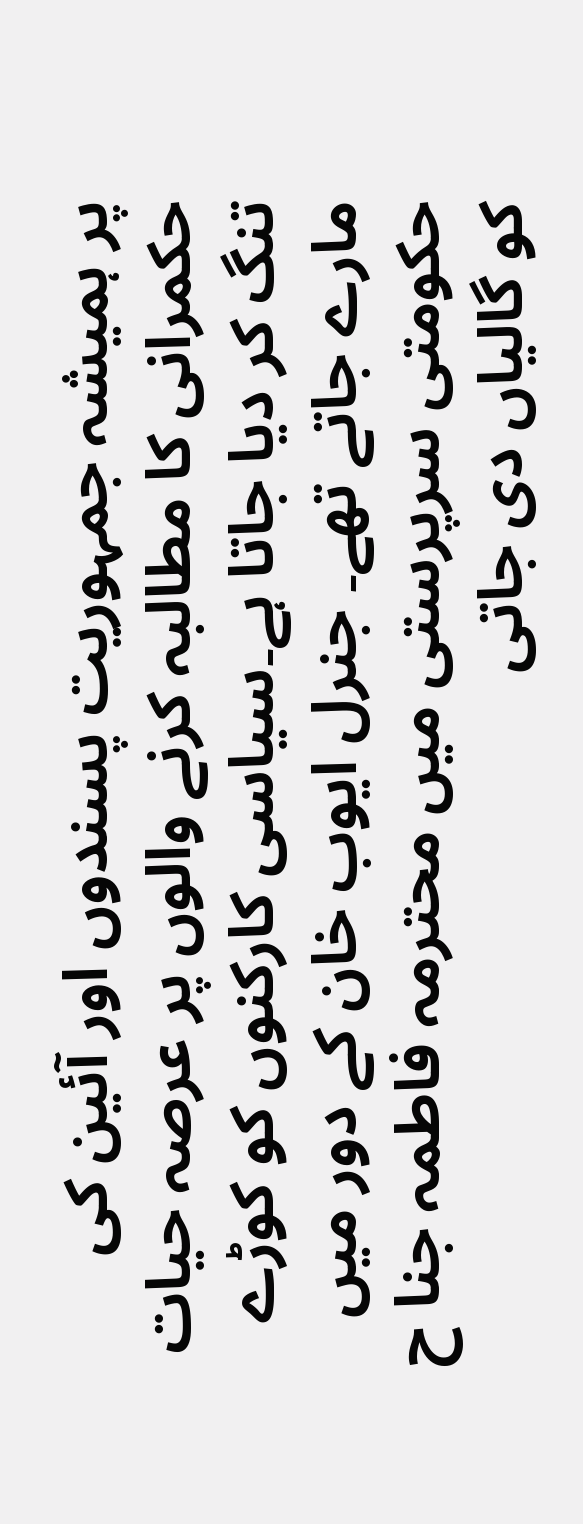پر ہمیشہ جمہوریت پسندوں اور آئین کی حکمرانی کا مطالبہ کرنے والوں پر عرصہ حیات تنگ کر دیا جاتا ہے۔سیاسی کارکنوں کو کوڑے مارے جاتے تھے۔ جنرل ایوب خان کے دور میں حکومتی سرپرستی میں محترمہ فاطمہ جنا ح کو گالیاں دی جاتی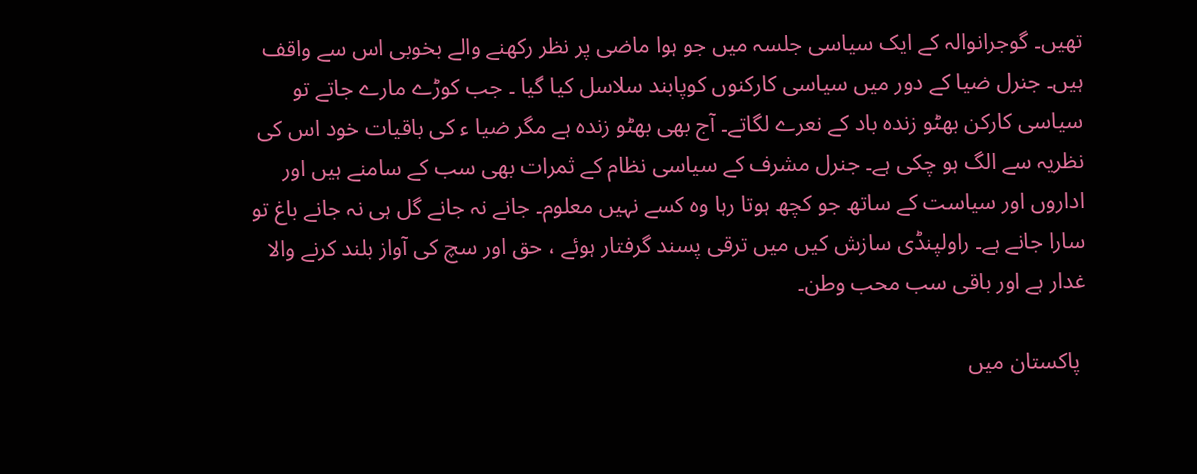تھیں۔ گوجرانوالہ کے ایک سیاسی جلسہ میں جو ہوا ماضی پر نظر رکھنے والے بخوبی اس سے واقف ہیں۔ جنرل ضیا کے دور میں سیاسی کارکنوں کوپابند سلاسل کیا گیا ۔ جب کوڑے مارے جاتے تو سیاسی کارکن بھٹو زندہ باد کے نعرے لگاتے۔ آج بھی بھٹو زندہ ہے مگر ضیا ء کی باقیات خود اس کی نظریہ سے الگ ہو چکی ہے۔ جنرل مشرف کے سیاسی نظام کے ثمرات بھی سب کے سامنے ہیں اور اداروں اور سیاست کے ساتھ جو کچھ ہوتا رہا وہ کسے نہیں معلوم۔ جانے نہ جانے گل ہی نہ جانے باغ تو سارا جانے ہے۔ راولپنڈی سازش کیں میں ترقی پسند گرفتار ہوئے ، حق اور سچ کی آواز بلند کرنے والا غدار ہے اور باقی سب محب وطن۔

 پاکستان میں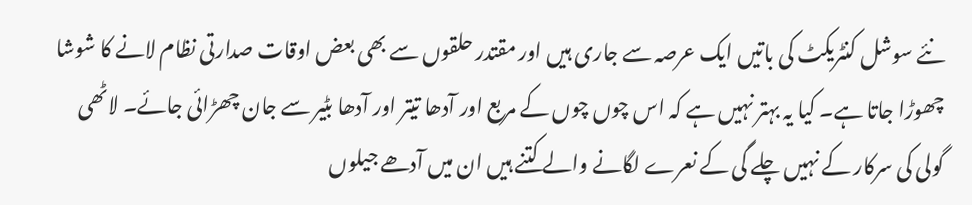نئے سوشل کنٹریکٹ کی باتیں ایک عرصہ سے جاری ہیں اور مقتدر حلقوں سے بھی بعض اوقات صدارتی نظام لانے کا شوشا چھوڑا جاتا ہے۔ کیا یہ بہتر نہیں ہے کہ اس چوں چوں کے مربع اور آدھا تیتر اور آدھا بٹیر سے جان چھڑائی جائے۔ لاٹھی گولی کی سرکار کے نہیں چلے گی کے نعرے لگانے والے کتنے ہیں ان میں آدھے جیلوں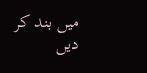میں بند کر دیں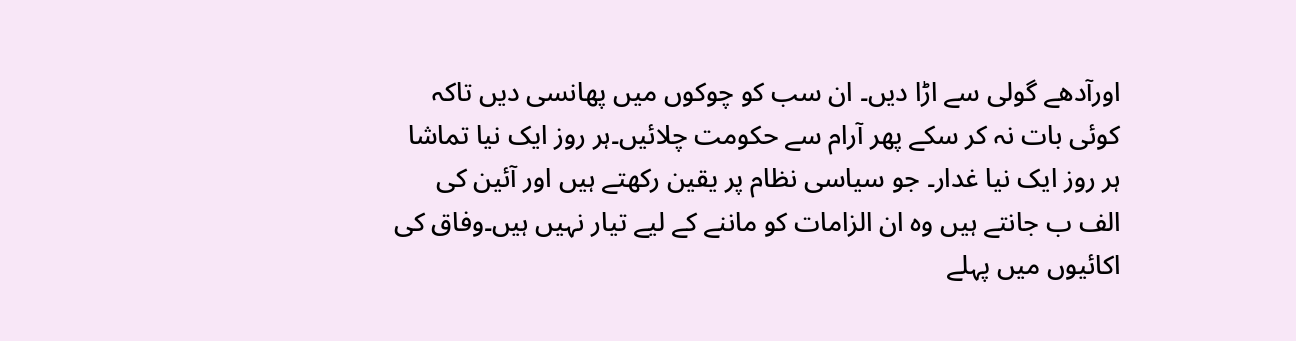اورآدھے گولی سے اڑا دیں۔ ان سب کو چوکوں میں پھانسی دیں تاکہ کوئی بات نہ کر سکے پھر آرام سے حکومت چلائیں۔ہر روز ایک نیا تماشا ہر روز ایک نیا غدار۔ جو سیاسی نظام پر یقین رکھتے ہیں اور آئین کی الف ب جانتے ہیں وہ ان الزامات کو ماننے کے لیے تیار نہیں ہیں۔وفاق کی اکائیوں میں پہلے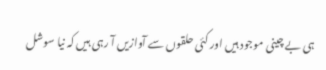ہی بے چینی موجود ہیں اور کئی حلقوں سے آوازیں آ رہی ہیں کہ نیا سوشل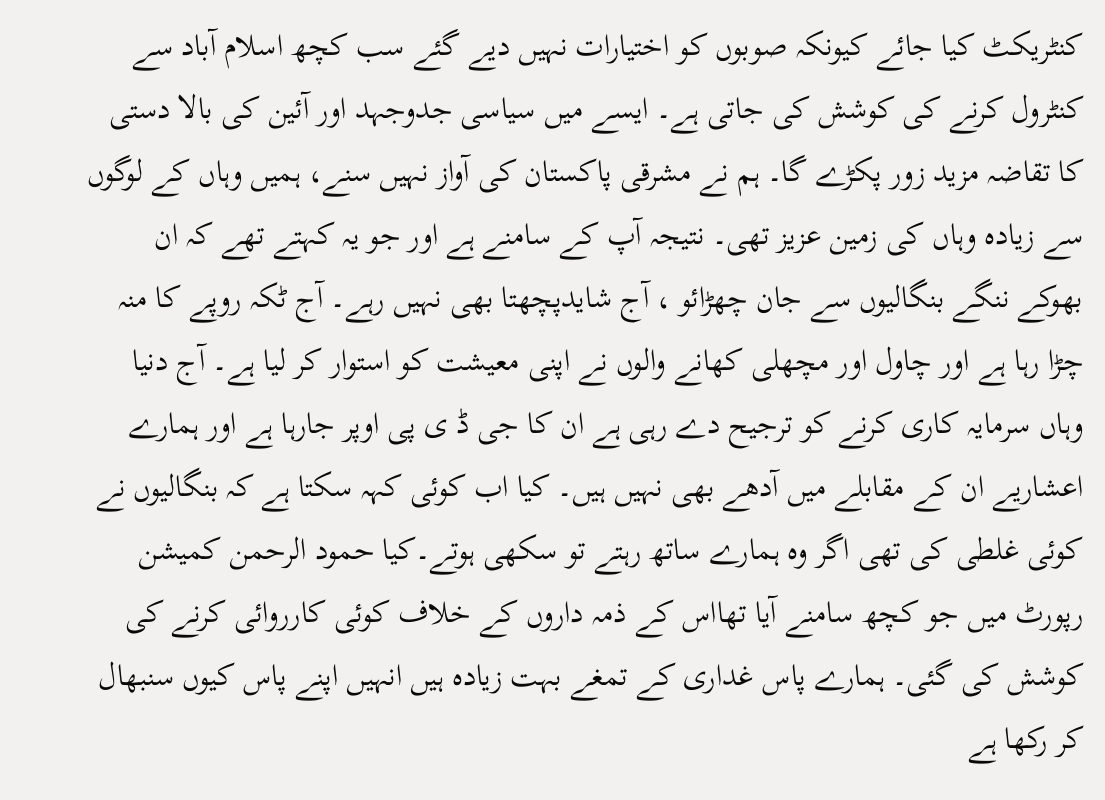کنٹریکٹ کیا جائے کیونکہ صوبوں کو اختیارات نہیں دیے گئے سب کچھ اسلام آباد سے کنٹرول کرنے کی کوشش کی جاتی ہے۔ ایسے میں سیاسی جدوجہد اور آئین کی بالا دستی کا تقاضہ مزید زور پکڑے گا۔ ہم نے مشرقی پاکستان کی آواز نہیں سنے، ہمیں وہاں کے لوگوں سے زیادہ وہاں کی زمین عزیز تھی۔ نتیجہ آپ کے سامنے ہے اور جو یہ کہتے تھے کہ ان بھوکے ننگے بنگالیوں سے جان چھڑائو ، آج شایدپچھتا بھی نہیں رہے۔ آج ٹکہ روپے کا منہ چڑا رہا ہے اور چاول اور مچھلی کھانے والوں نے اپنی معیشت کو استوار کر لیا ہے۔ آج دنیا وہاں سرمایہ کاری کرنے کو ترجیح دے رہی ہے ان کا جی ڈ ی پی اوپر جارہا ہے اور ہمارے اعشاریے ان کے مقابلے میں آدھے بھی نہیں ہیں۔ کیا اب کوئی کہہ سکتا ہے کہ بنگالیوں نے کوئی غلطی کی تھی اگر وہ ہمارے ساتھ رہتے تو سکھی ہوتے۔کیا حمود الرحمن کمیشن رپورٹ میں جو کچھ سامنے آیا تھااس کے ذمہ داروں کے خلاف کوئی کارروائی کرنے کی کوشش کی گئی۔ ہمارے پاس غداری کے تمغے بہت زیادہ ہیں انہیں اپنے پاس کیوں سنبھال کر رکھا ہے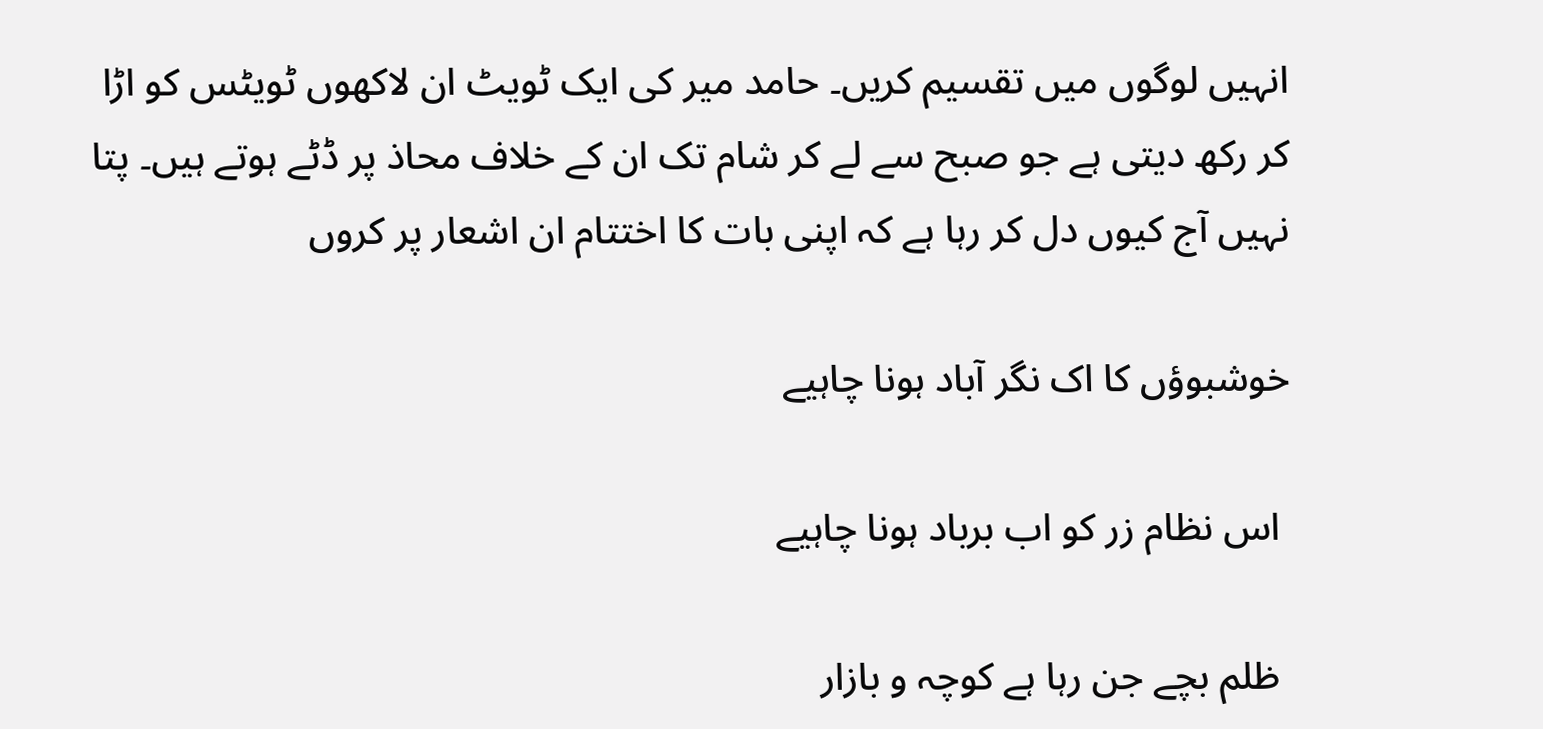انہیں لوگوں میں تقسیم کریں۔ حامد میر کی ایک ٹویٹ ان لاکھوں ٹویٹس کو اڑا کر رکھ دیتی ہے جو صبح سے لے کر شام تک ان کے خلاف محاذ پر ڈٹے ہوتے ہیں۔ پتا نہیں آج کیوں دل کر رہا ہے کہ اپنی بات کا اختتام ان اشعار پر کروں

خوشبوؤں کا اک نگر آباد ہونا چاہیے

 اس نظام زر کو اب برباد ہونا چاہیے

 ظلم بچے جن رہا ہے کوچہ و بازار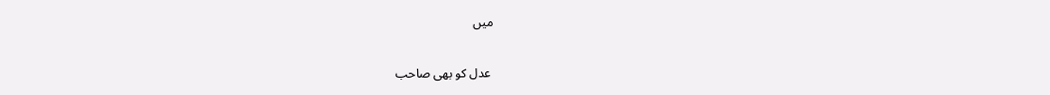میں

 عدل کو بھی صاحب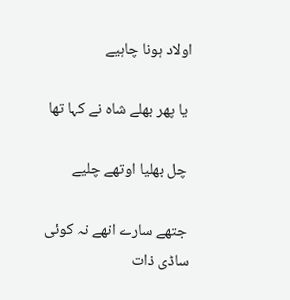اولاد ہونا چاہیے

 یا پھر بھلے شاہ نے کہا تھا

 چل بھلیا اوتھے چلیے

 جتھے سارے انھے نہ کوئی ساڈی ذات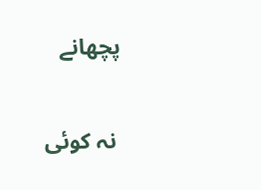پچھانے

 نہ کوئی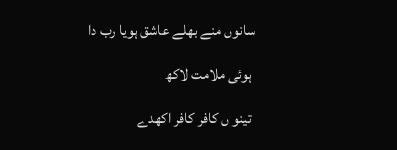سانوں منے بھلے عاشق ہویا رب دا

 ہوئی ملامت لاکھ

 تینو ں کافر کافر اکھدے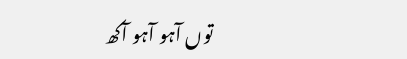توں آہو آہو آکھ